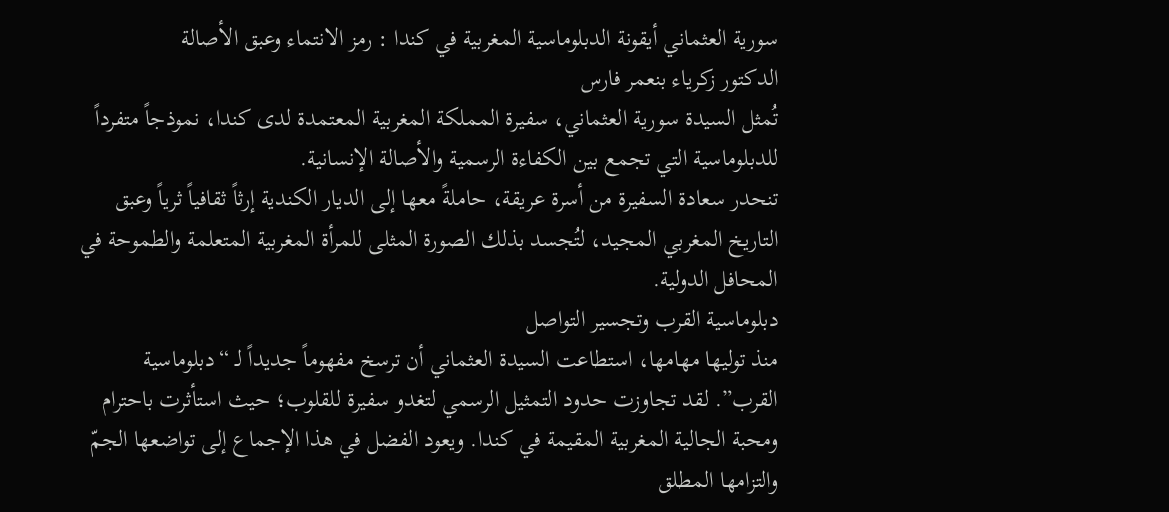سورية العثماني أيقونة الدبلوماسية المغربية في كندا : رمز الانتماء وعبق الأصالة
الدكتور زكرياء بنعمر فارس
تُمثل السيدة سورية العثماني، سفيرة المملكة المغربية المعتمدة لدى كندا، نموذجاً متفرداً للدبلوماسية التي تجمع بين الكفاءة الرسمية والأصالة الإنسانية.
تنحدر سعادة السفيرة من أسرة عريقة، حاملةً معها إلى الديار الكندية إرثاً ثقافياً ثرياً وعبق التاريخ المغربي المجيد، لتُجسد بذلك الصورة المثلى للمرأة المغربية المتعلمة والطموحة في المحافل الدولية.
دبلوماسية القرب وتجسير التواصل
منذ توليها مهامها، استطاعت السيدة العثماني أن ترسخ مفهوماً جديداً لـ “دبلوماسية القرب”. لقد تجاوزت حدود التمثيل الرسمي لتغدو سفيرة للقلوب؛ حيث استأثرت باحترام ومحبة الجالية المغربية المقيمة في كندا. ويعود الفضل في هذا الإجماع إلى تواضعها الجمّ والتزامها المطلق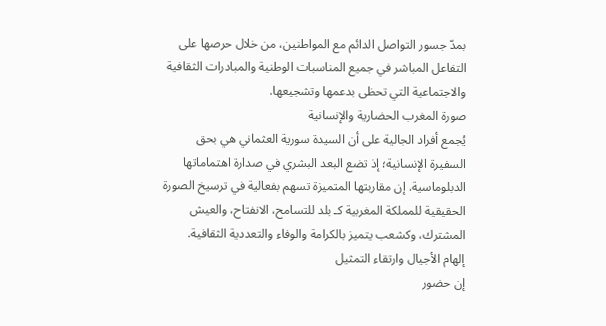بمدّ جسور التواصل الدائم مع المواطنين، من خلال حرصها على التفاعل المباشر في جميع المناسبات الوطنية والمبادرات الثقافية والاجتماعية التي تحظى بدعمها وتشجيعها.
صورة المغرب الحضارية والإنسانية
يُجمع أفراد الجالية على أن السيدة سورية العثماني هي بحق السفيرة الإنسانية؛ إذ تضع البعد البشري في صدارة اهتماماتها الدبلوماسية. إن مقاربتها المتميزة تسهم بفعالية في ترسيخ الصورة الحقيقية للمملكة المغربية كـ بلد للتسامح، الانفتاح، والعيش المشترك، وكشعب يتميز بالكرامة والوفاء والتعددية الثقافية.
إلهام الأجيال وارتقاء التمثيل
إن حضور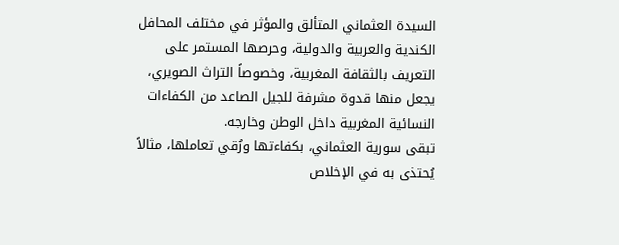السيدة العثماني المتألق والمؤثر في مختلف المحافل الكندية والعربية والدولية، وحرصها المستمر على التعريف بالثقافة المغربية، وخصوصاً التراث الصويري، يجعل منها قدوة مشرفة للجيل الصاعد من الكفاءات النسائية المغربية داخل الوطن وخارجه.
تبقى سورية العثماني، بكفاءتها ورُقي تعاملها، مثالاً يُحتذى به في الإخلاص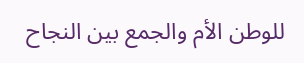للوطن الأم والجمع بين النجاح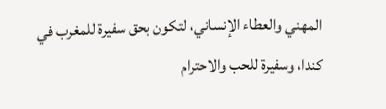المهني والعطاء الإنساني، لتكون بحق سفيرة للمغرب في كندا، وسفيرة للحب والاحترام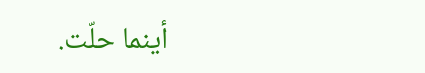أينما حلّت.